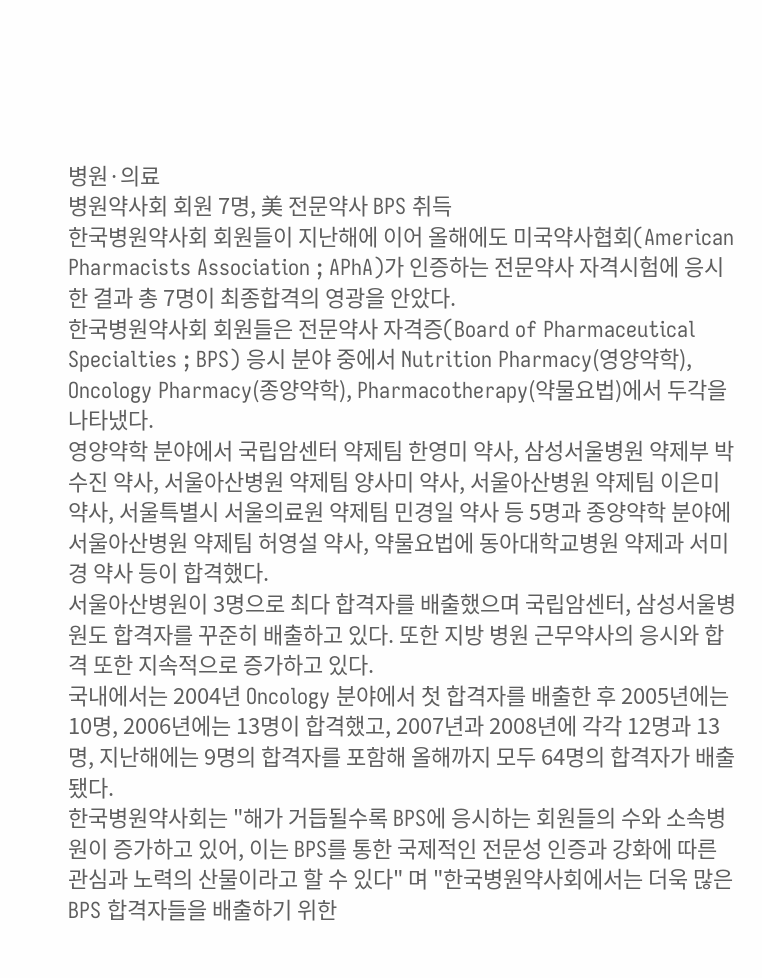병원·의료
병원약사회 회원 7명, 美 전문약사 BPS 취득
한국병원약사회 회원들이 지난해에 이어 올해에도 미국약사협회(American Pharmacists Association ; APhA)가 인증하는 전문약사 자격시험에 응시한 결과 총 7명이 최종합격의 영광을 안았다.
한국병원약사회 회원들은 전문약사 자격증(Board of Pharmaceutical Specialties ; BPS) 응시 분야 중에서 Nutrition Pharmacy(영양약학), Oncology Pharmacy(종양약학), Pharmacotherapy(약물요법)에서 두각을 나타냈다.
영양약학 분야에서 국립암센터 약제팀 한영미 약사, 삼성서울병원 약제부 박수진 약사, 서울아산병원 약제팀 양사미 약사, 서울아산병원 약제팀 이은미 약사, 서울특별시 서울의료원 약제팀 민경일 약사 등 5명과 종양약학 분야에 서울아산병원 약제팀 허영설 약사, 약물요법에 동아대학교병원 약제과 서미경 약사 등이 합격했다.
서울아산병원이 3명으로 최다 합격자를 배출했으며 국립암센터, 삼성서울병원도 합격자를 꾸준히 배출하고 있다. 또한 지방 병원 근무약사의 응시와 합격 또한 지속적으로 증가하고 있다.
국내에서는 2004년 Oncology 분야에서 첫 합격자를 배출한 후 2005년에는 10명, 2006년에는 13명이 합격했고, 2007년과 2008년에 각각 12명과 13명, 지난해에는 9명의 합격자를 포함해 올해까지 모두 64명의 합격자가 배출됐다.
한국병원약사회는 "해가 거듭될수록 BPS에 응시하는 회원들의 수와 소속병원이 증가하고 있어, 이는 BPS를 통한 국제적인 전문성 인증과 강화에 따른 관심과 노력의 산물이라고 할 수 있다" 며 "한국병원약사회에서는 더욱 많은 BPS 합격자들을 배출하기 위한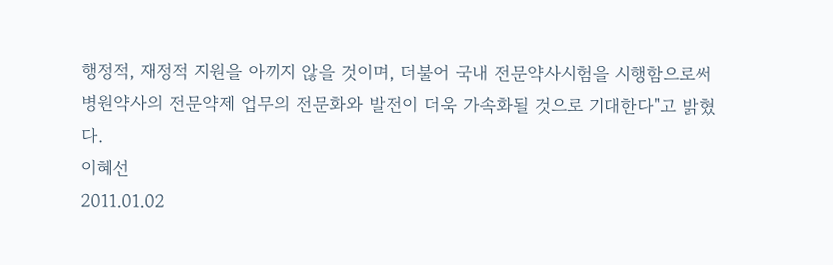행정적, 재정적 지원을 아끼지 않을 것이며, 더불어 국내 전문약사시험을 시행함으로써 병원약사의 전문약제 업무의 전문화와 발전이 더욱 가속화될 것으로 기대한다"고 밝혔다.
이혜선
2011.01.02